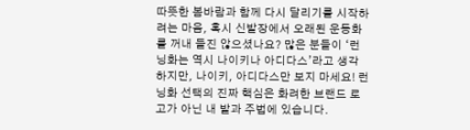따뜻한 봄바람과 함께 다시 달리기를 시작하려는 마음, 혹시 신발장에서 오래된 운동화를 꺼내 들진 않으셨나요? 많은 분들이 ‘런닝화는 역시 나이키나 아디다스’라고 생각하지만, 나이키, 아디다스만 보지 마세요! 런닝화 선택의 진짜 핵심은 화려한 브랜드 로고가 아닌 내 발과 주법에 있습니다.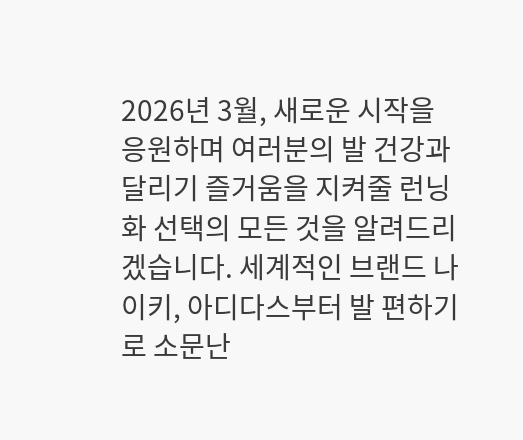2026년 3월, 새로운 시작을 응원하며 여러분의 발 건강과 달리기 즐거움을 지켜줄 런닝화 선택의 모든 것을 알려드리겠습니다. 세계적인 브랜드 나이키, 아디다스부터 발 편하기로 소문난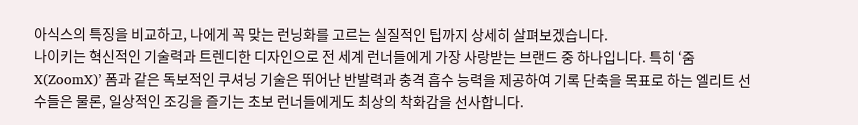아식스의 특징을 비교하고, 나에게 꼭 맞는 런닝화를 고르는 실질적인 팁까지 상세히 살펴보겠습니다.
나이키는 혁신적인 기술력과 트렌디한 디자인으로 전 세계 런너들에게 가장 사랑받는 브랜드 중 하나입니다. 특히 ‘줌X(ZoomX)’ 폼과 같은 독보적인 쿠셔닝 기술은 뛰어난 반발력과 충격 흡수 능력을 제공하여 기록 단축을 목표로 하는 엘리트 선수들은 물론, 일상적인 조깅을 즐기는 초보 런너들에게도 최상의 착화감을 선사합니다.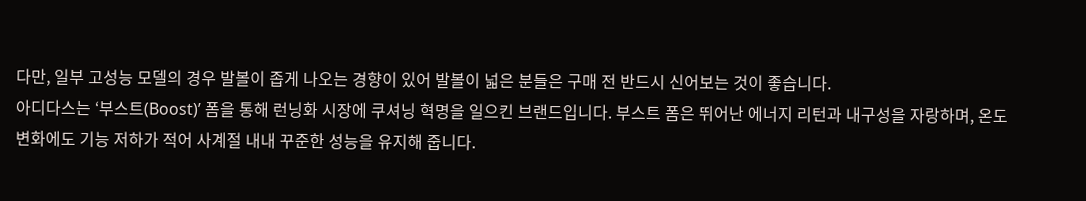다만, 일부 고성능 모델의 경우 발볼이 좁게 나오는 경향이 있어 발볼이 넓은 분들은 구매 전 반드시 신어보는 것이 좋습니다.
아디다스는 ‘부스트(Boost)’ 폼을 통해 런닝화 시장에 쿠셔닝 혁명을 일으킨 브랜드입니다. 부스트 폼은 뛰어난 에너지 리턴과 내구성을 자랑하며, 온도 변화에도 기능 저하가 적어 사계절 내내 꾸준한 성능을 유지해 줍니다.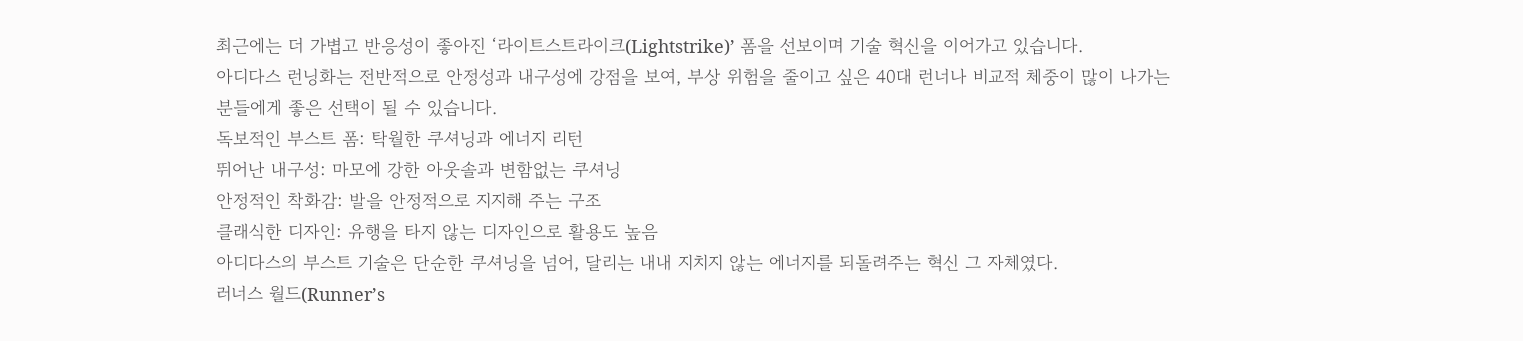최근에는 더 가볍고 반응성이 좋아진 ‘라이트스트라이크(Lightstrike)’ 폼을 선보이며 기술 혁신을 이어가고 있습니다.
아디다스 런닝화는 전반적으로 안정성과 내구성에 강점을 보여, 부상 위험을 줄이고 싶은 40대 런너나 비교적 체중이 많이 나가는 분들에게 좋은 선택이 될 수 있습니다.
독보적인 부스트 폼: 탁월한 쿠셔닝과 에너지 리턴
뛰어난 내구성: 마모에 강한 아웃솔과 변함없는 쿠셔닝
안정적인 착화감: 발을 안정적으로 지지해 주는 구조
클래식한 디자인: 유행을 타지 않는 디자인으로 활용도 높음
아디다스의 부스트 기술은 단순한 쿠셔닝을 넘어, 달리는 내내 지치지 않는 에너지를 되돌려주는 혁신 그 자체였다.
러너스 월드(Runner’s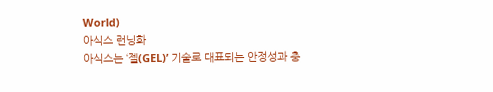World)
아식스 런닝화
아식스는 ‘젤(GEL)’ 기술로 대표되는 안정성과 충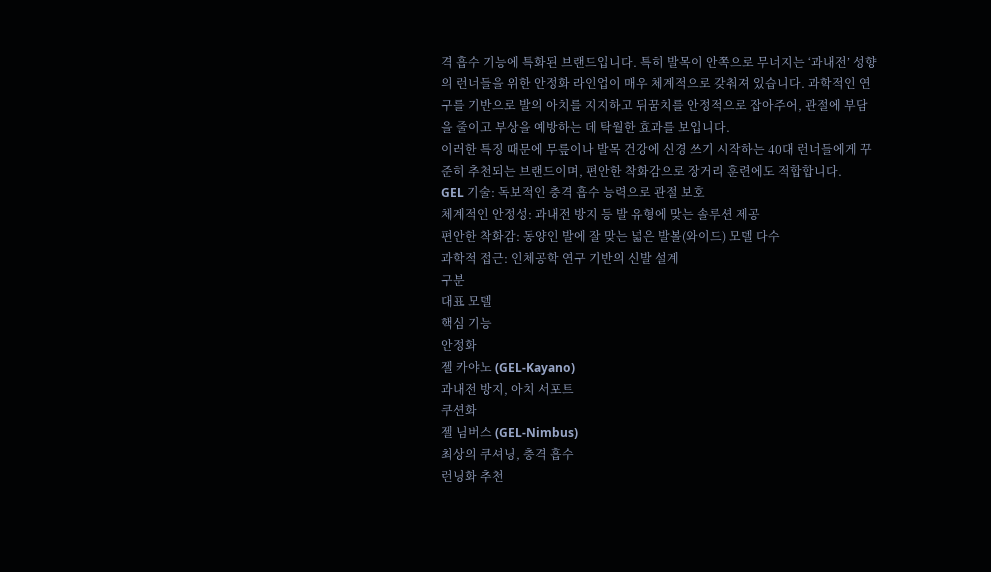격 흡수 기능에 특화된 브랜드입니다. 특히 발목이 안쪽으로 무너지는 ‘과내전’ 성향의 런너들을 위한 안정화 라인업이 매우 체계적으로 갖춰져 있습니다. 과학적인 연구를 기반으로 발의 아치를 지지하고 뒤꿈치를 안정적으로 잡아주어, 관절에 부담을 줄이고 부상을 예방하는 데 탁월한 효과를 보입니다.
이러한 특징 때문에 무릎이나 발목 건강에 신경 쓰기 시작하는 40대 런너들에게 꾸준히 추천되는 브랜드이며, 편안한 착화감으로 장거리 훈련에도 적합합니다.
GEL 기술: 독보적인 충격 흡수 능력으로 관절 보호
체계적인 안정성: 과내전 방지 등 발 유형에 맞는 솔루션 제공
편안한 착화감: 동양인 발에 잘 맞는 넓은 발볼(와이드) 모델 다수
과학적 접근: 인체공학 연구 기반의 신발 설계
구분
대표 모델
핵심 기능
안정화
젤 카야노 (GEL-Kayano)
과내전 방지, 아치 서포트
쿠션화
젤 님버스 (GEL-Nimbus)
최상의 쿠셔닝, 충격 흡수
런닝화 추천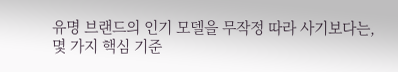유명 브랜드의 인기 모델을 무작정 따라 사기보다는, 몇 가지 핵심 기준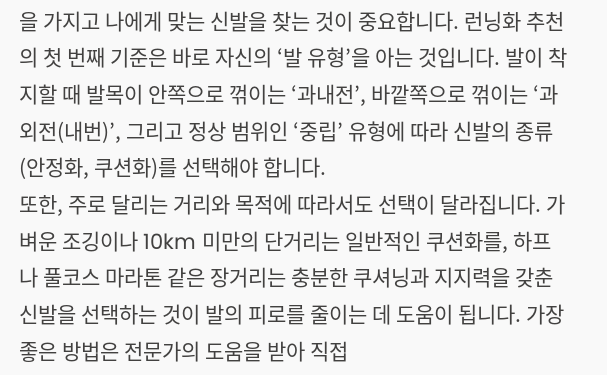을 가지고 나에게 맞는 신발을 찾는 것이 중요합니다. 런닝화 추천의 첫 번째 기준은 바로 자신의 ‘발 유형’을 아는 것입니다. 발이 착지할 때 발목이 안쪽으로 꺾이는 ‘과내전’, 바깥쪽으로 꺾이는 ‘과외전(내번)’, 그리고 정상 범위인 ‘중립’ 유형에 따라 신발의 종류(안정화, 쿠션화)를 선택해야 합니다.
또한, 주로 달리는 거리와 목적에 따라서도 선택이 달라집니다. 가벼운 조깅이나 10km 미만의 단거리는 일반적인 쿠션화를, 하프나 풀코스 마라톤 같은 장거리는 충분한 쿠셔닝과 지지력을 갖춘 신발을 선택하는 것이 발의 피로를 줄이는 데 도움이 됩니다. 가장 좋은 방법은 전문가의 도움을 받아 직접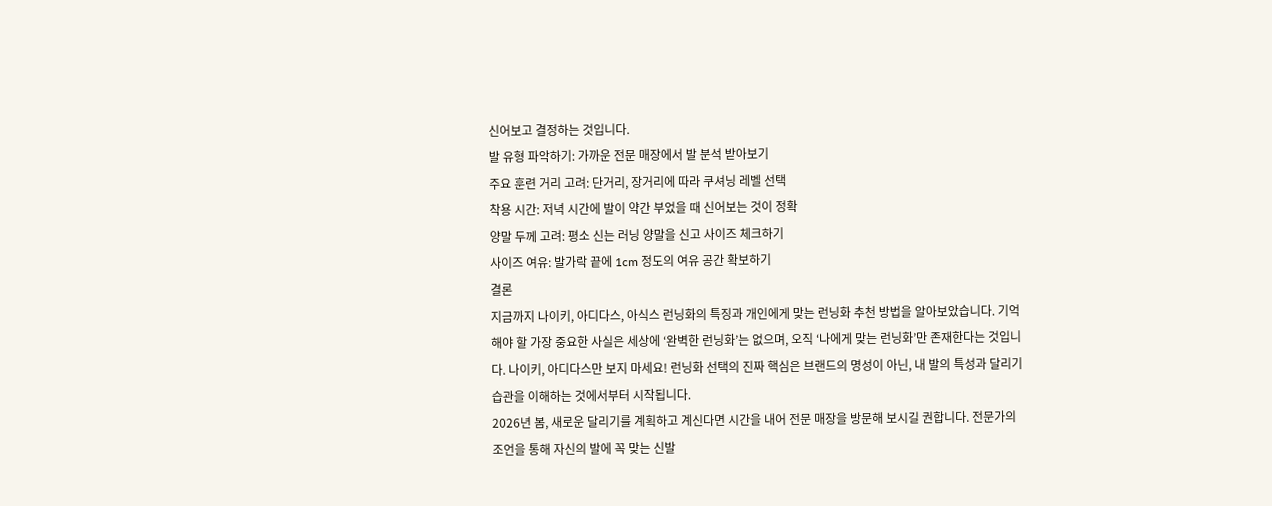신어보고 결정하는 것입니다.
발 유형 파악하기: 가까운 전문 매장에서 발 분석 받아보기
주요 훈련 거리 고려: 단거리, 장거리에 따라 쿠셔닝 레벨 선택
착용 시간: 저녁 시간에 발이 약간 부었을 때 신어보는 것이 정확
양말 두께 고려: 평소 신는 러닝 양말을 신고 사이즈 체크하기
사이즈 여유: 발가락 끝에 1cm 정도의 여유 공간 확보하기
결론
지금까지 나이키, 아디다스, 아식스 런닝화의 특징과 개인에게 맞는 런닝화 추천 방법을 알아보았습니다. 기억해야 할 가장 중요한 사실은 세상에 ‘완벽한 런닝화’는 없으며, 오직 ‘나에게 맞는 런닝화’만 존재한다는 것입니다. 나이키, 아디다스만 보지 마세요! 런닝화 선택의 진짜 핵심은 브랜드의 명성이 아닌, 내 발의 특성과 달리기 습관을 이해하는 것에서부터 시작됩니다.
2026년 봄, 새로운 달리기를 계획하고 계신다면 시간을 내어 전문 매장을 방문해 보시길 권합니다. 전문가의 조언을 통해 자신의 발에 꼭 맞는 신발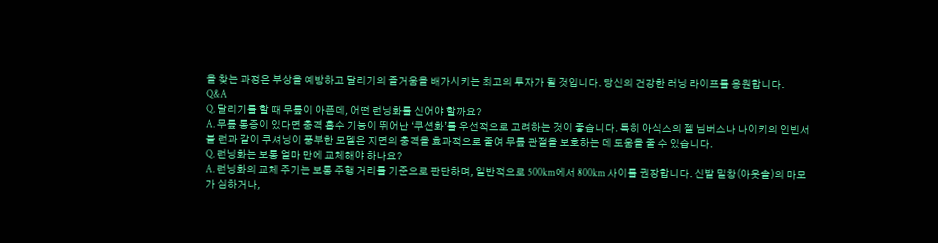을 찾는 과정은 부상을 예방하고 달리기의 즐거움을 배가시키는 최고의 투자가 될 것입니다. 당신의 건강한 러닝 라이프를 응원합니다.
Q&A
Q. 달리기를 할 때 무릎이 아픈데, 어떤 런닝화를 신어야 할까요?
A. 무릎 통증이 있다면 충격 흡수 기능이 뛰어난 ‘쿠션화’를 우선적으로 고려하는 것이 좋습니다. 특히 아식스의 젤 님버스나 나이키의 인빈서블 런과 같이 쿠셔닝이 풍부한 모델은 지면의 충격을 효과적으로 줄여 무릎 관절을 보호하는 데 도움을 줄 수 있습니다.
Q. 런닝화는 보통 얼마 만에 교체해야 하나요?
A. 런닝화의 교체 주기는 보통 주행 거리를 기준으로 판단하며, 일반적으로 500km에서 800km 사이를 권장합니다. 신발 밑창(아웃솔)의 마모가 심하거나,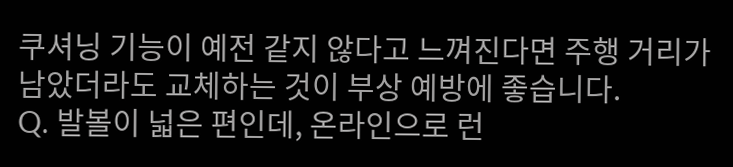쿠셔닝 기능이 예전 같지 않다고 느껴진다면 주행 거리가 남았더라도 교체하는 것이 부상 예방에 좋습니다.
Q. 발볼이 넓은 편인데, 온라인으로 런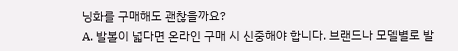닝화를 구매해도 괜찮을까요?
A. 발볼이 넓다면 온라인 구매 시 신중해야 합니다. 브랜드나 모델별로 발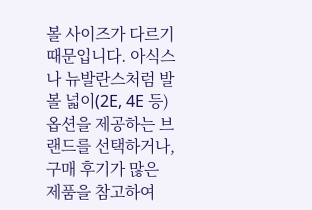볼 사이즈가 다르기 때문입니다. 아식스나 뉴발란스처럼 발볼 넓이(2E, 4E 등) 옵션을 제공하는 브랜드를 선택하거나, 구매 후기가 많은 제품을 참고하여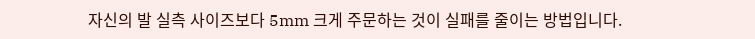자신의 발 실측 사이즈보다 5mm 크게 주문하는 것이 실패를 줄이는 방법입니다.